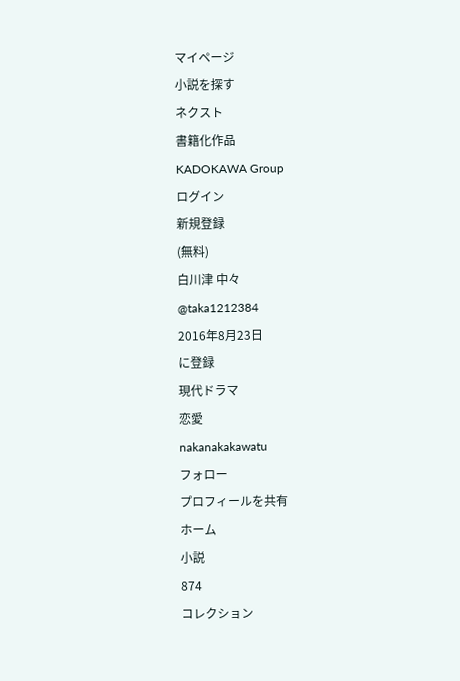マイページ
小説を探す
ネクスト
書籍化作品
KADOKAWA Group
ログイン
新規登録
(無料)
白川津 中々
@taka1212384
2016年8月23日
に登録
現代ドラマ
恋愛
nakanakakawatu
フォロー
プロフィールを共有
ホーム
小説
874
コレクション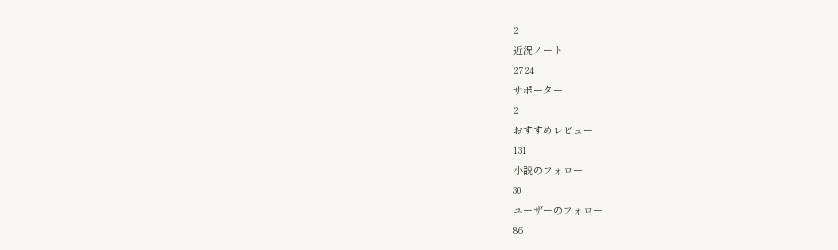2
近況ノート
2724
サポーター
2
おすすめレビュー
131
小説のフォロー
30
ユーザーのフォロー
86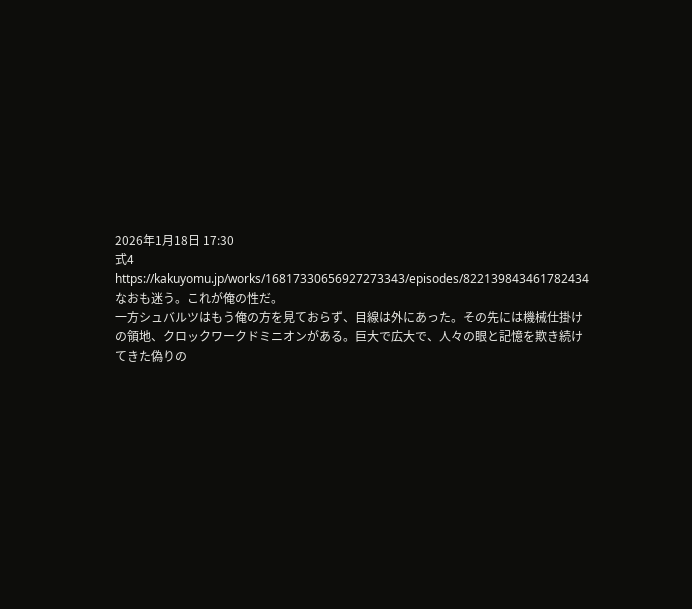2026年1月18日 17:30
式4
https://kakuyomu.jp/works/16817330656927273343/episodes/822139843461782434
なおも迷う。これが俺の性だ。
一方シュバルツはもう俺の方を見ておらず、目線は外にあった。その先には機械仕掛けの領地、クロックワークドミニオンがある。巨大で広大で、人々の眼と記憶を欺き続けてきた偽りの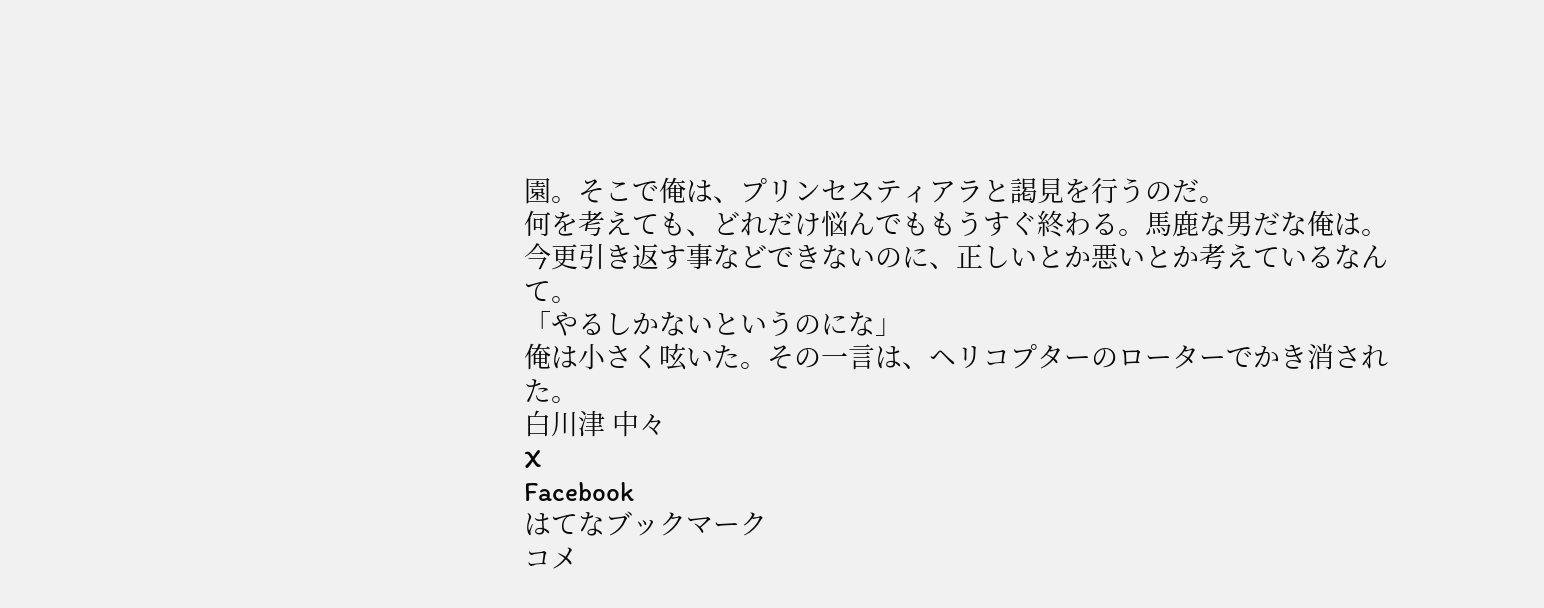園。そこで俺は、プリンセスティアラと謁見を行うのだ。
何を考えても、どれだけ悩んでももうすぐ終わる。馬鹿な男だな俺は。今更引き返す事などできないのに、正しいとか悪いとか考えているなんて。
「やるしかないというのにな」
俺は小さく呟いた。その一言は、ヘリコプターのローターでかき消された。
白川津 中々
X
Facebook
はてなブックマーク
コメ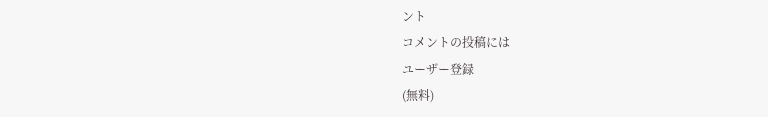ント
コメントの投稿には
ユーザー登録
(無料)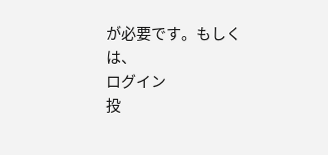が必要です。もしくは、
ログイン
投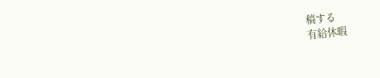稿する
有給休暇